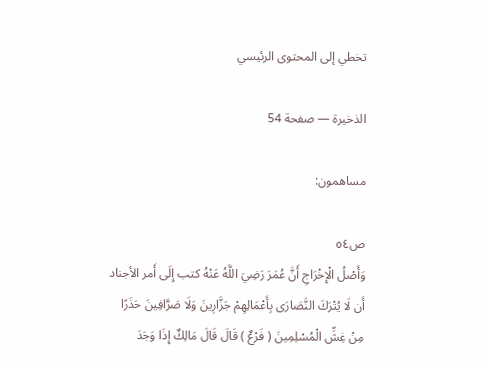تخطي إلى المحتوى الرئيسي

الذخيرة — صفحة 54

مساهمون:

ص٥٤
وَأَصْلُ الْإِخْرَاجِ أَنَّ عُمَرَ رَضِيَ اللَّهُ عَنْهُ كتب إِلَى أَمر الأجناد أَن لَا يُتْرَكَ النَّصَارَى بِأَعْمَالِهِمْ جَزَّارِينَ وَلَا صَرَّافِينَ حَذَرًا مِنْ غِشِّ الْمُسْلِمِينَ ( فَرْعٌ ) قَالَ قَالَ مَالِكٌ إِذَا وَجَدَ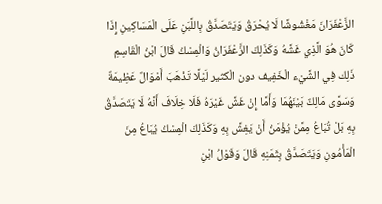الزَّعْفَرَانَ مَغْشُوشًا لَا يُحْرَقُ وَيَتَصَدَّقُ بِاللَّبَنِ عَلَى الْمَسَاكِينِ إِذَا كَانَ هُوَ الَّذِي غَشَّهُ وَكَذَلِكَ الزَّعْفَرَانُ وَالْمِسْكُ قَالَ ابْنُ الْقَاسِمِ ذَلِك فِي الشَّيْء الْخَفِيف دون الْكثير لَيْلًا تَذْهَبَ أَمْوَالٌ عَظِيمَةٌ وَسَوَّى مَالِكٌ بَيْنَهُمَا وَأَمَّا إِنْ غَشَّ غَيْرَهُ فَلَا خِلَافَ أَنَّهُ لَا يَتَصَدَّقُ بِهِ بَلْ تُبَاعُ مِمَّنْ يُؤْمَنُ أَنْ يَغِشَّ بِهِ وَكَذَلِكَ الْمِسْكُ يُبَاعُ مِنَ الْمَأْمُونِ وَيَتَصَدَّقُ بِثَمَنِهِ قَالَ وَقَوْلُ ابْنِ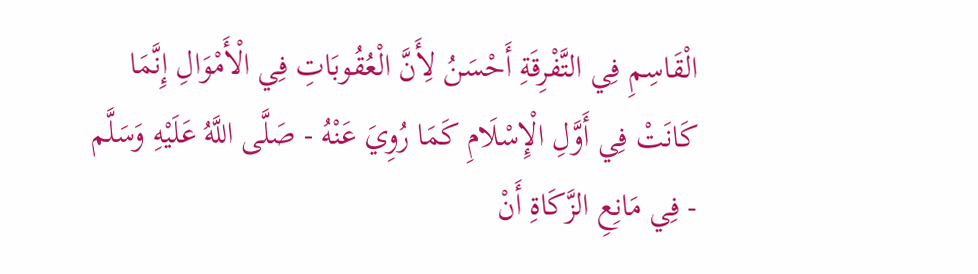الْقَاسِمِ فِي التَّفْرِقَةِ أَحْسَنُ لِأَنَّ الْعُقُوبَاتِ فِي الْأَمْوَالِ إِنَّمَا كَانَتْ فِي أَوَّلِ الْإِسْلَامِ كَمَا رُوِيَ عَنْهُ - صَلَّى اللَّهُ عَلَيْهِ وَسَلَّم - فِي مَانِعِ الزَّكَاةِ أَنْ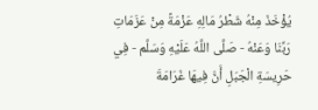يُؤْخَذَ مِنْهُ شَطْرُ مَالِهِ عَزْمَةً مِنْ عَزَمَاتِ رَبِّنَا وَعَنْهُ - صَلَّى اللَّهُ عَلَيْهِ وَسَلَّم - فِي حَرِيسَةِ الْجَبَلِ أَنَّ فِيهَا غَرَامَةَ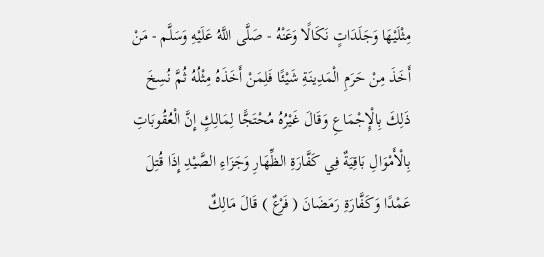مِثْلَيْهَا وَجَلَدَاتٍ نَكَالًا وَعَنْهُ - صَلَّى اللَّهُ عَلَيْهِ وَسَلَّم - مَنْ أَخَذَ مِنْ حَرَمِ الْمَدِينَةِ شَيْئًا فَلِمَنْ أَخَذَهُ مِثْلُهُ ثُمَّ نُسِخَ ذَلِكَ بِالْإِجْمَاعِ وَقَالَ غَيْرُهُ مُحْتَجًّا لِمَالِكٍ إِنَّ الْعُقُوبَاتِ بِالْأَمْوَالِ بَاقِيَةٌ فِي كَفَّارَةِ الظِّهَارِ وَجَزَاءِ الصَّيْدِ إِذَا قُتِلَ عَمْدًا وَكَفَّارَةِ رَمَضَانَ ( فَرْعٌ ) قَالَ مَالِكٌ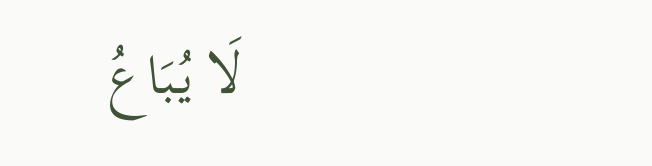لَا يُبَاعُ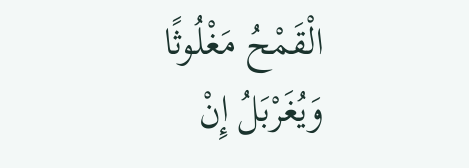الْقَمْحُ مَغْلُوثًا وَيُغَرْبَلُ إِنْ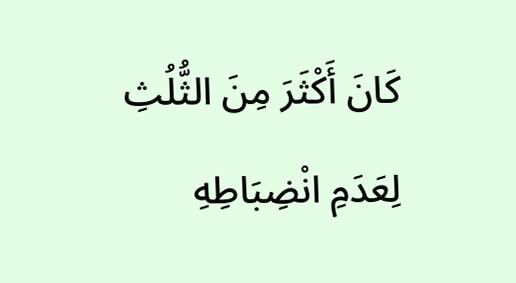كَانَ أَكْثَرَ مِنَ الثُّلُثِ لِعَدَمِ انْضِبَاطِهِ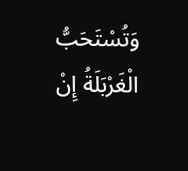وَتُسْتَحَبُّ الْغَرْبَلَةُ إِنْ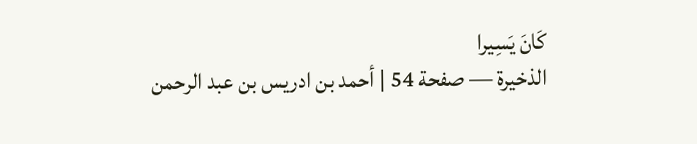كَانَ يَسِيرا
الذخيرة — صفحة 54 | أحمد بن ادريس بن عبد الرحمن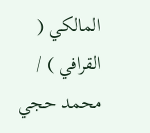المالكي ( القرافي ) / محمد حجي